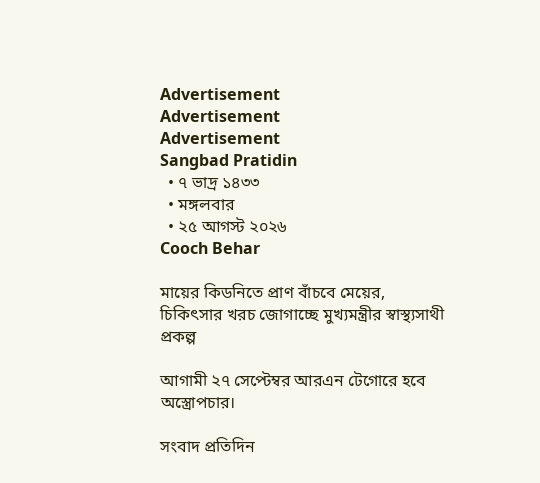Advertisement
Advertisement
Advertisement
Sangbad Pratidin
  • ৭ ভাদ্র ১৪৩৩
  • মঙ্গলবার
  • ২৫ আগস্ট ২০২৬
Cooch Behar

মায়ের কিডনিতে প্রাণ বাঁচবে মেয়ের, চিকিৎসার খরচ জোগাচ্ছে মুখ্যমন্ত্রীর স্বাস্থ্যসাথী প্রকল্প

আগামী ২৭ সেপ্টেম্বর আরএন টেগোরে হবে অস্ত্রোপচার।

সংবাদ প্রতিদিন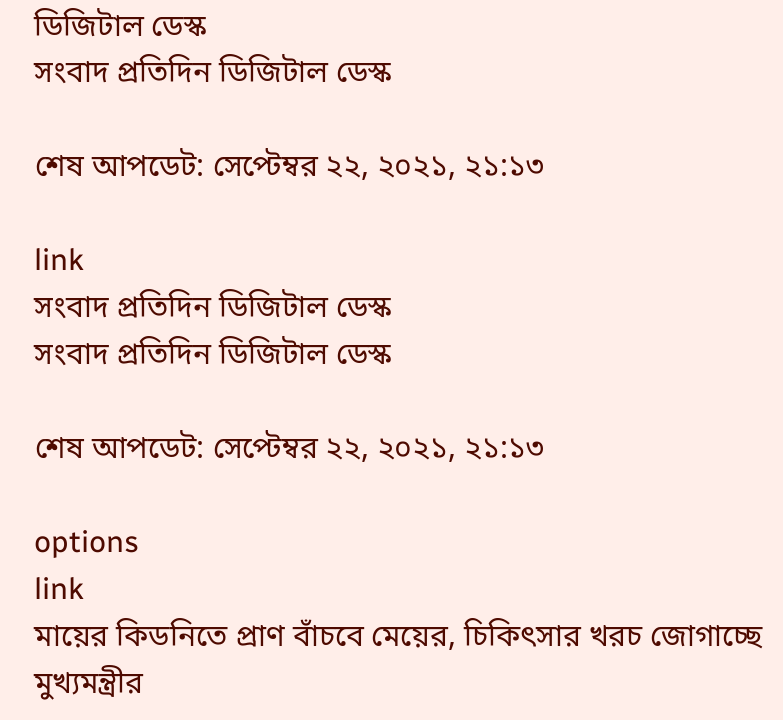ডিজিটাল ডেস্ক
সংবাদ প্রতিদিন ডিজিটাল ডেস্ক

শেষ আপডেট: সেপ্টেম্বর ২২, ২০২১, ২১:১৩

link
সংবাদ প্রতিদিন ডিজিটাল ডেস্ক
সংবাদ প্রতিদিন ডিজিটাল ডেস্ক

শেষ আপডেট: সেপ্টেম্বর ২২, ২০২১, ২১:১৩

options
link
মায়ের কিডনিতে প্রাণ বাঁচবে মেয়ের, চিকিৎসার খরচ জোগাচ্ছে মুখ্যমন্ত্রীর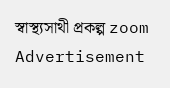স্বাস্থ্যসাথী প্রকল্প zoom
Advertisement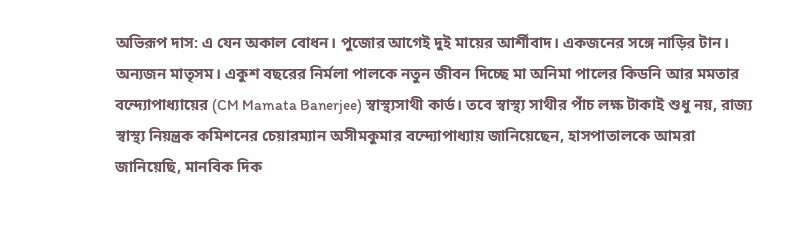অভিরূপ দাস: এ যেন অকাল বোধন। পুজোর আগেই দুই মায়ের আর্শীবাদ। একজনের সঙ্গে নাড়ির টান। অন্যজন মাতৃসম। একুশ বছরের নির্মলা পালকে নতুন জীবন দিচ্ছে মা অনিমা পালের কিডনি আর মমতার বন্দ্যোপাধ্যায়ের (CM Mamata Banerjee) স্বাস্থ্যসাথী কার্ড। তবে স্বাস্থ্য সাথীর পাঁচ লক্ষ টাকাই শুধু নয়, রাজ্য স্বাস্থ্য নিয়ন্ত্রক কমিশনের চেয়ারম্যান অসীমকুমার বন্দ্যোপাধ্যায় জানিয়েছেন, হাসপাতালকে আমরা জানিয়েছি, মানবিক দিক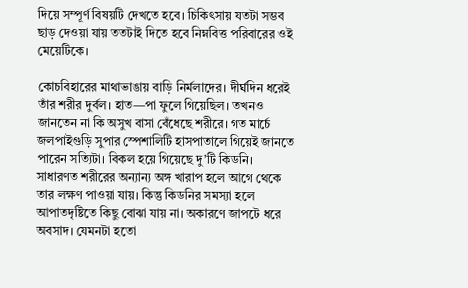দিয়ে সম্পূর্ণ বিষয়টি দেখতে হবে। চিকিৎসায় যতটা সম্ভব ছাড় দেওয়া যায় ততটাই দিতে হবে নিম্নবিত্ত পরিবারের ওই মেয়েটিকে।

কোচবিহারের মাথাভাঙায় বাড়ি নির্মলাদের। দীর্ঘদিন ধরেই তাঁর শরীর দুর্বল। হাত—পা ফুলে গিয়েছিল। তখনও জানতেন না কি অসুখ বাসা বেঁধেছে শরীরে। গত মার্চে জলপাইগুড়ি সুপার স্পেশালিটি হাসপাতালে গিয়েই জানতে পারেন সত্যিটা। বিকল হয়ে গিয়েছে দু’টি কিডনি। সাধারণত শরীরের অন্যান্য অঙ্গ খারাপ হলে আগে থেকে তার লক্ষণ পাওয়া যায়। কিন্তু কিডনির সমস্যা হলে আপাতদৃষ্টিতে কিছু বোঝা যায় না। অকারণে জাপটে ধরে অবসাদ। যেমনটা হতো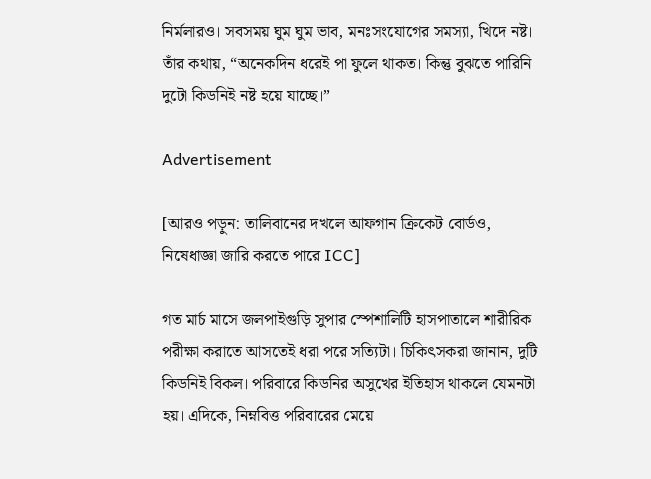নির্মলারও। সবসময় ঘুম ঘুম ভাব, মনঃসংযোগের সমস্যা, খিদে নষ্ট। তাঁর কথায়, “অনেকদিন ধরেই পা ফুলে থাকত। কিন্তু বুঝতে পারিনি দুটো কিডনিই নষ্ট হয়ে যাচ্ছে।”

Advertisement

[আরও পড়ুন: তালিবানের দখলে আফগান ক্রিকেট বোর্ডও, নিষেধাজ্ঞা জারি করতে পারে ICC]

গত মার্চ মাসে জলপাইগুড়ি সুপার স্পেশালিটি হাসপাতালে শারীরিক পরীক্ষা করাতে আসতেই ধরা পরে সত্যিটা। চিকিৎসকরা জানান, দুটি কিডনিই বিকল। পরিবারে কিডনির অসুখের ইতিহাস থাকলে যেমনটা হয়। এদিকে, নিম্নবিত্ত পরিবারের মেয়ে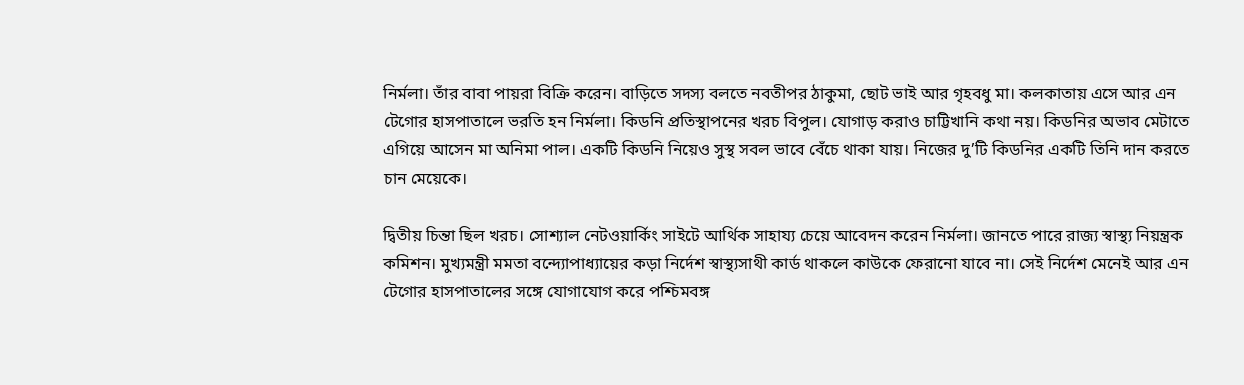নির্মলা। তাঁর বাবা পায়রা বিক্রি করেন। বাড়িতে সদস্য বলতে নবতীপর ঠাকুমা, ছোট ভাই আর গৃহবধু মা। কলকাতায় এসে আর এন টেগোর হাসপাতালে ভরতি হন নির্মলা। কিডনি প্রতিস্থাপনের খরচ বিপুল। যোগাড় করাও চাট্টিখানি কথা নয়। কিডনির অভাব মেটাতে এগিয়ে আসেন মা অনিমা পাল। একটি কিডনি নিয়েও সুস্থ সবল ভাবে বেঁচে থাকা যায়। নিজের দু’টি কিডনির একটি তিনি দান করতে চান মেয়েকে।

দ্বিতীয় চিন্তা ছিল খরচ। সোশ্যাল নেটওয়ার্কিং সাইটে আর্থিক সাহায্য চেয়ে আবেদন করেন নির্মলা। জানতে পারে রাজ্য স্বাস্থ্য নিয়ন্ত্রক কমিশন। মুখ্যমন্ত্রী মমতা বন্দ্যোপাধ্যায়ের কড়া নির্দেশ স্বাস্থ্যসাথী কার্ড থাকলে কাউকে ফেরানো যাবে না। সেই নির্দেশ মেনেই আর এন টেগোর হাসপাতালের সঙ্গে যোগাযোগ করে পশ্চিমবঙ্গ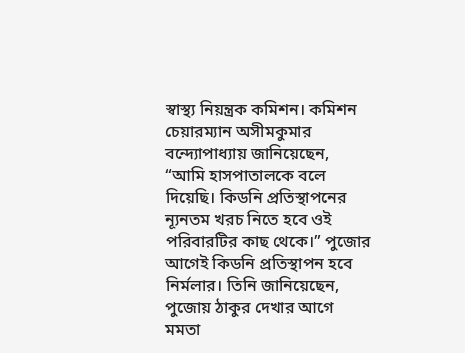স্বাস্থ্য নিয়ন্ত্রক কমিশন। কমিশন চেয়ারম্যান অসীমকুমার বন্দ্যোপাধ্যায় জানিয়েছেন, “আমি হাসপাতালকে বলে দিয়েছি। কিডনি প্রতিস্থাপনের ন্যূনতম খরচ নিতে হবে ওই পরিবারটির কাছ থেকে।” পুজোর আগেই কিডনি প্রতিস্থাপন হবে নির্মলার। তিনি জানিয়েছেন, পুজোয় ঠাকুর দেখার আগে মমতা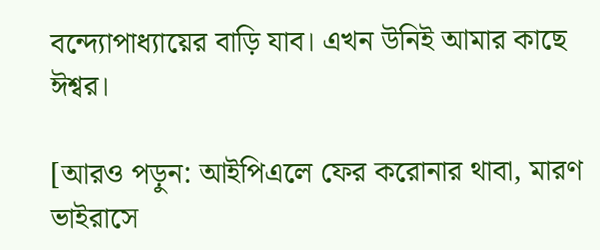বন্দ্যোপাধ্যায়ের বাড়ি যাব। এখন উনিই আমার কাছে ঈশ্বর।

[আরও পড়ুন: আইপিএলে ফের করোনার থাবা, মারণ ভাইরাসে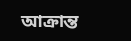আক্রান্ত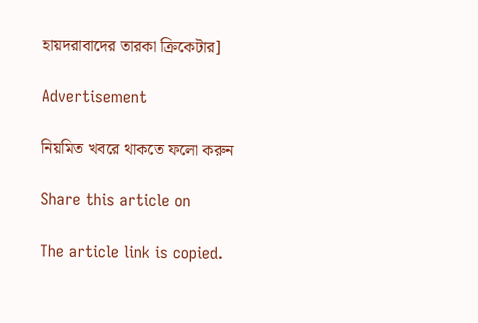হায়দরাবাদের তারকা ক্রিকেটার]

Advertisement

নিয়মিত খবরে থাকতে ফলো করুন

Share this article on

The article link is copied.